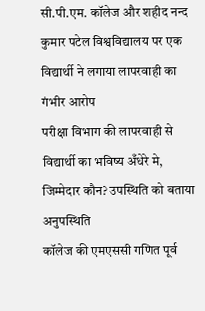सी.पी.एम. कॉलेज और शहीद नन्द कुमार पटेल विश्वविद्यालय पर एक विद्यार्थी ने लगाया लापरवाही का गंभीर आरोप
परीक्षा विभाग की लापरवाही से विद्यार्थी का भविष्य अँधेरे मे, जिम्मेदार कौन? उपस्थिति को बताया अनुपस्थिति
कॉलेज की एमएससी गणित पूर्व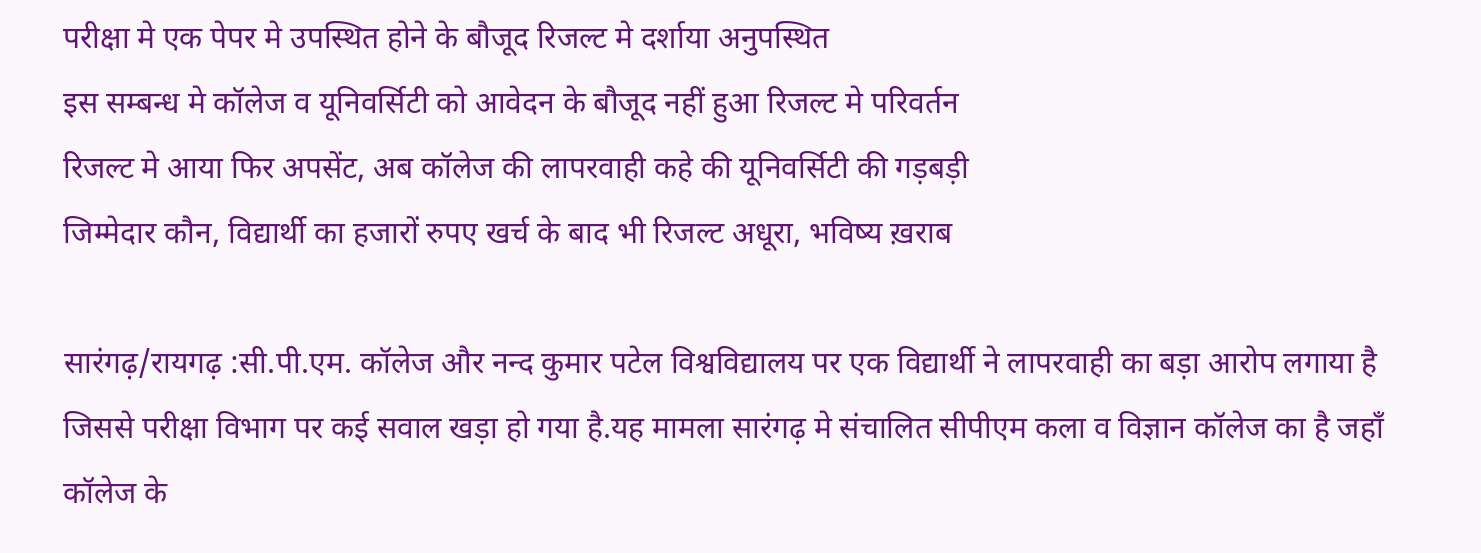परीक्षा मे एक पेपर मे उपस्थित होने के बौजूद रिजल्ट मे दर्शाया अनुपस्थित
इस सम्बन्ध मे कॉलेज व यूनिवर्सिटी को आवेदन के बौजूद नहीं हुआ रिजल्ट मे परिवर्तन
रिजल्ट मे आया फिर अपसेंट, अब कॉलेज की लापरवाही कहे की यूनिवर्सिटी की गड़बड़ी
जिम्मेदार कौन, विद्यार्थी का हजारों रुपए खर्च के बाद भी रिजल्ट अधूरा, भविष्य ख़राब

सारंगढ़/रायगढ़ :सी.पी.एम. कॉलेज और नन्द कुमार पटेल विश्वविद्यालय पर एक विद्यार्थी ने लापरवाही का बड़ा आरोप लगाया है जिससे परीक्षा विभाग पर कई सवाल खड़ा हो गया है.यह मामला सारंगढ़ मे संचालित सीपीएम कला व विज्ञान कॉलेज का है जहाँ कॉलेज के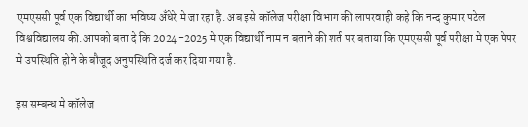एमएससी पूर्व एक विद्यार्थी का भविष्य अँधेरे मे जा रहा है. अब इसे कॉलेज परीक्षा विभाग की लापरवाही कहे कि नन्द कुमार पटेल विश्वविद्यालय की.आपको बता दे कि 2024-2025 मे एक विद्यार्थी नाम न बताने की शर्त पर बताया कि एमएससी पूर्व परीक्षा मे एक पेपर मे उपस्थिति होने के बौजूद अनुपस्थिति दर्ज कर दिया गया है.

इस सम्बन्ध मे कॉलेज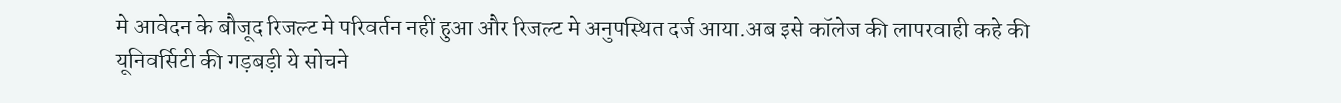मे आवेदन के बौजूद रिजल्ट मे परिवर्तन नहीं हुआ और रिजल्ट मे अनुपस्थित दर्ज आया.अब इसे कॉलेज की लापरवाही कहे की यूनिवर्सिटी की गड़बड़ी ये सोचने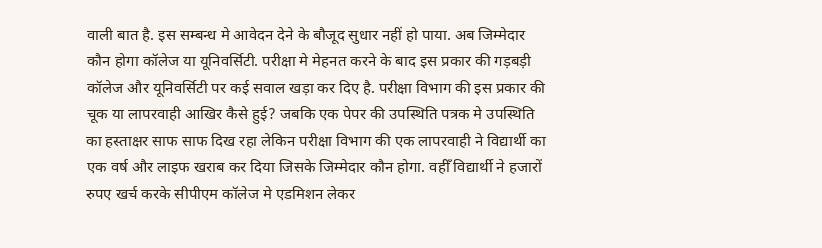वाली बात है. इस सम्बन्ध मे आवेदन देने के बौजूद सुधार नहीं हो पाया. अब जिम्मेदार कौन होगा कॉलेज या यूनिवर्सिटी. परीक्षा मे मेहनत करने के बाद इस प्रकार की गड़बड़ी कॉलेज और यूनिवर्सिटी पर कई सवाल खड़ा कर दिए है. परीक्षा विभाग की इस प्रकार की चूक या लापरवाही आखिर कैसे हुई? जबकि एक पेपर की उपस्थिति पत्रक मे उपस्थिति का हस्ताक्षर साफ साफ दिख रहा लेकिन परीक्षा विभाग की एक लापरवाही ने विद्यार्थी का एक वर्ष और लाइफ खराब कर दिया जिसके जिम्मेदार कौन होगा. वहीँ विद्यार्थी ने हजारों रुपए खर्च करके सीपीएम कॉलेज मे एडमिशन लेकर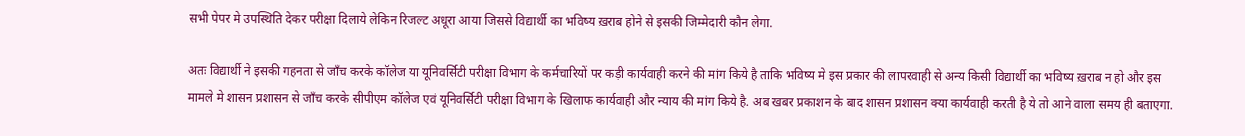सभी पेपर मे उपस्थिति देकर परीक्षा दिलाये लेकिन रिजल्ट अधूरा आया जिससे विद्यार्थी का भविष्य ख़राब होने से इसकी जिम्मेदारी कौन लेगा.

अतः विद्यार्थी ने इसकी गहनता से जाँच करके कॉलेज या यूनिवर्सिटी परीक्षा विभाग के कर्मचारियों पर कड़ी कार्यवाही करने की मांग किये है ताकि भविष्य मे इस प्रकार की लापरवाही से अन्य किसी विद्यार्थी का भविष्य ख़राब न हो और इस मामले मे शासन प्रशासन से जाँच करके सीपीएम कॉलेज एवं यूनिवर्सिटी परीक्षा विभाग के खिलाफ कार्यवाही और न्याय की मांग किये है. अब खबर प्रकाशन के बाद शासन प्रशासन क्या कार्यवाही करती है ये तो आने वाला समय ही बताएगा.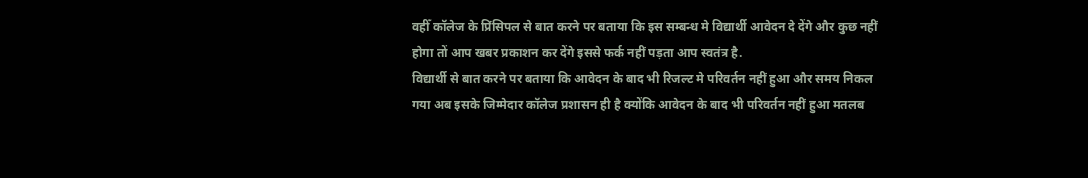वहीँ कॉलेज के प्रिंसिपल से बात करने पर बताया कि इस सम्बन्ध मे विद्यार्थी आवेदन दे देंगे और कुछ नहीं होगा तों आप खबर प्रकाशन कर देंगे इससे फर्क नहीं पड़ता आप स्वतंत्र है.
विद्यार्थी से बात करने पर बताया कि आवेदन के बाद भी रिजल्ट मे परिवर्तन नहीं हुआ और समय निकल गया अब इसके जिम्मेदार कॉलेज प्रशासन ही है क्योंकि आवेदन के बाद भी परिवर्तन नहीं हुआ मतलब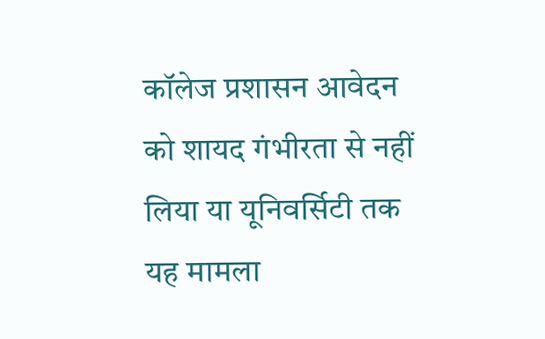कॉलेज प्रशासन आवेदन को शायद गंभीरता से नहीं लिया या यूनिवर्सिटी तक यह मामला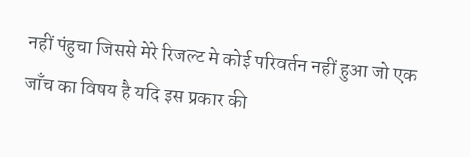नहीं पंहुचा जिससे मेरे रिजल्ट मे कोई परिवर्तन नहीं हुआ जो एक जाँच का विषय है यदि इस प्रकार की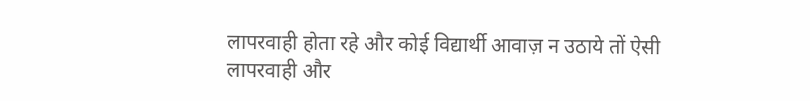लापरवाही होता रहे और कोई विद्यार्थी आवाज़ न उठाये तों ऐसी लापरवाही और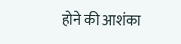होने की आशंका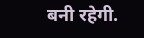बनी रहेगी.